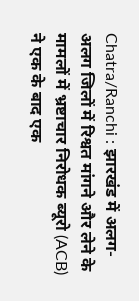Chatra/Ranchi : झारखंड में अलग-अलग जिलों में रिश्वत मांगने और लेने के मामलों में भ्रष्टाचार निरोधक ब्यूरो (ACB) ने एक के बाद एक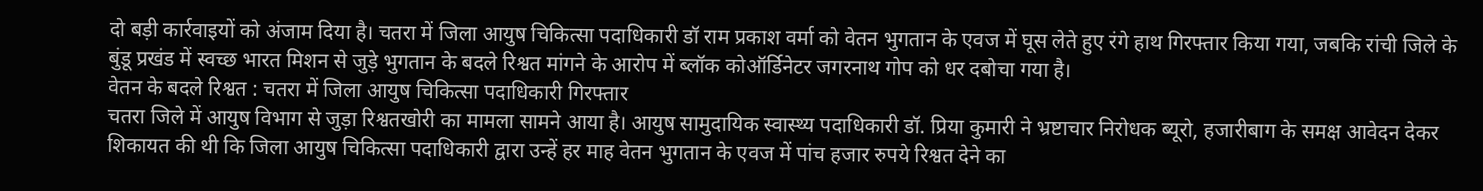दो बड़ी कार्रवाइयों को अंजाम दिया है। चतरा में जिला आयुष चिकित्सा पदाधिकारी डॉ राम प्रकाश वर्मा को वेतन भुगतान के एवज में घूस लेते हुए रंगे हाथ गिरफ्तार किया गया, जबकि रांची जिले के बुंडू प्रखंड में स्वच्छ भारत मिशन से जुड़े भुगतान के बदले रिश्वत मांगने के आरोप में ब्लॉक कोऑर्डिनेटर जगरनाथ गोप को धर दबोचा गया है।
वेतन के बदले रिश्वत : चतरा में जिला आयुष चिकित्सा पदाधिकारी गिरफ्तार
चतरा जिले में आयुष विभाग से जुड़ा रिश्वतखोरी का मामला सामने आया है। आयुष सामुदायिक स्वास्थ्य पदाधिकारी डॉ. प्रिया कुमारी ने भ्रष्टाचार निरोधक ब्यूरो, हजारीबाग के समक्ष आवेदन देकर शिकायत की थी कि जिला आयुष चिकित्सा पदाधिकारी द्वारा उन्हें हर माह वेतन भुगतान के एवज में पांच हजार रुपये रिश्वत देने का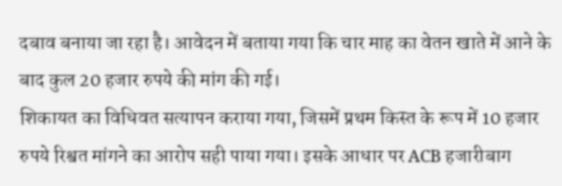दबाव बनाया जा रहा है। आवेदन में बताया गया कि चार माह का वेतन खाते में आने के बाद कुल 20 हजार रुपये की मांग की गई।
शिकायत का विधिवत सत्यापन कराया गया, जिसमें प्रथम किस्त के रूप में 10 हजार रुपये रिश्वत मांगने का आरोप सही पाया गया। इसके आधार पर ACB हजारीबाग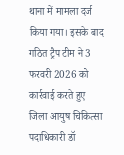थाना में मामला दर्ज किया गया। इसके बाद गठित ट्रैप टीम ने 3 फरवरी 2026 को कार्रवाई करते हुए जिला आयुष चिकित्सा पदाधिकारी डॉ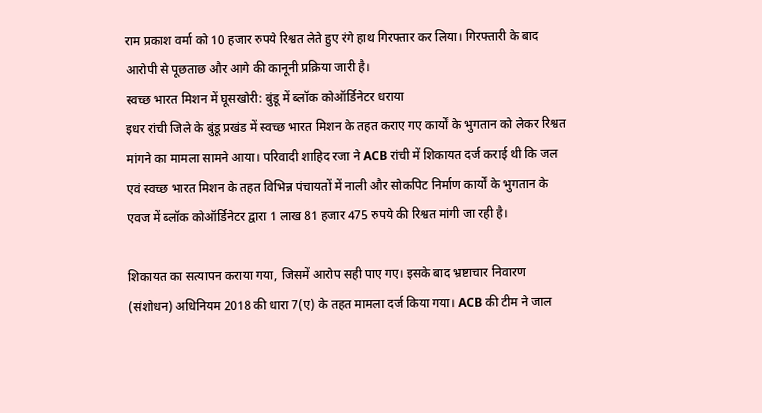राम प्रकाश वर्मा को 10 हजार रुपये रिश्वत लेते हुए रंगे हाथ गिरफ्तार कर लिया। गिरफ्तारी के बाद आरोपी से पूछताछ और आगे की कानूनी प्रक्रिया जारी है।
स्वच्छ भारत मिशन में घूसखोरी: बुंडू में ब्लॉक कोऑर्डिनेटर धराया
इधर रांची जिले के बुंडू प्रखंड में स्वच्छ भारत मिशन के तहत कराए गए कार्यों के भुगतान को लेकर रिश्वत मांगने का मामला सामने आया। परिवादी शाहिद रजा ने ACB रांची में शिकायत दर्ज कराई थी कि जल एवं स्वच्छ भारत मिशन के तहत विभिन्न पंचायतों में नाली और सोकपिट निर्माण कार्यों के भुगतान के एवज में ब्लॉक कोऑर्डिनेटर द्वारा 1 लाख 81 हजार 475 रुपये की रिश्वत मांगी जा रही है।

शिकायत का सत्यापन कराया गया, जिसमें आरोप सही पाए गए। इसके बाद भ्रष्टाचार निवारण (संशोधन) अधिनियम 2018 की धारा 7(ए) के तहत मामला दर्ज किया गया। ACB की टीम ने जाल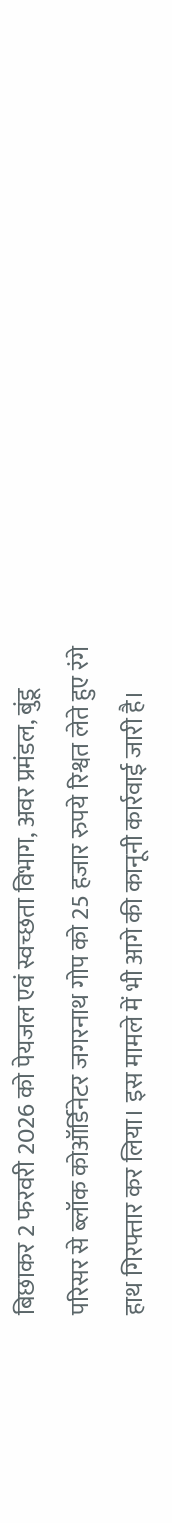बिछाकर 2 फरवरी 2026 को पेयजल एवं स्वच्छता विभाग, अवर प्रमंडल, बुंडू परिसर से ब्लॉक कोऑर्डिनेटर जगरनाथ गोप को 25 हजार रुपये रिश्वत लेते हुए रंगे हाथ गिरफ्तार कर लिया। इस मामले में भी आगे की कानूनी कार्रवाई जारी है।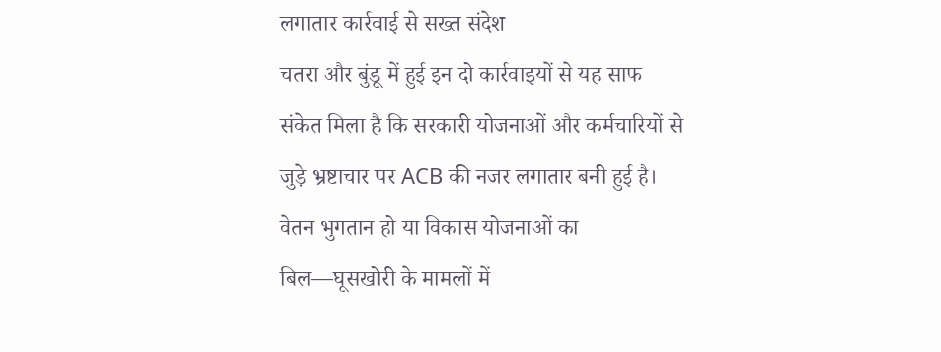लगातार कार्रवाई से सख्त संदेश
चतरा और बुंडू में हुई इन दो कार्रवाइयों से यह साफ संकेत मिला है कि सरकारी योजनाओं और कर्मचारियों से जुड़े भ्रष्टाचार पर ACB की नजर लगातार बनी हुई है। वेतन भुगतान हो या विकास योजनाओं का बिल—घूसखोरी के मामलों में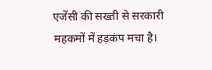एजेंसी की सख्ती से सरकारी महकमों में हड़कंप मचा है।